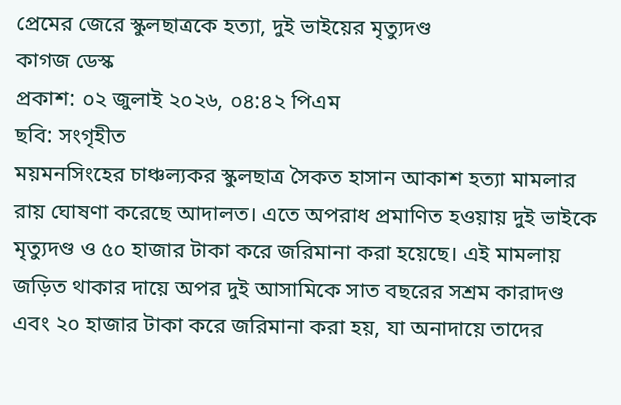প্রেমের জেরে স্কুলছাত্রকে হত্যা, দুই ভাইয়ের মৃত্যুদণ্ড
কাগজ ডেস্ক
প্রকাশ: ০২ জুলাই ২০২৬, ০৪:৪২ পিএম
ছবি: সংগৃহীত
ময়মনসিংহের চাঞ্চল্যকর স্কুলছাত্র সৈকত হাসান আকাশ হত্যা মামলার রায় ঘোষণা করেছে আদালত। এতে অপরাধ প্রমাণিত হওয়ায় দুই ভাইকে মৃত্যুদণ্ড ও ৫০ হাজার টাকা করে জরিমানা করা হয়েছে। এই মামলায় জড়িত থাকার দায়ে অপর দুই আসামিকে সাত বছরের সশ্রম কারাদণ্ড এবং ২০ হাজার টাকা করে জরিমানা করা হয়, যা অনাদায়ে তাদের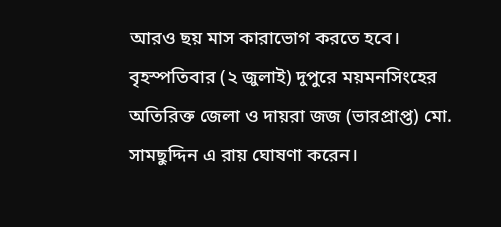আরও ছয় মাস কারাভোগ করতে হবে।
বৃহস্পতিবার (২ জুলাই) দুপুরে ময়মনসিংহের অতিরিক্ত জেলা ও দায়রা জজ (ভারপ্রাপ্ত) মো. সামছুদ্দিন এ রায় ঘোষণা করেন।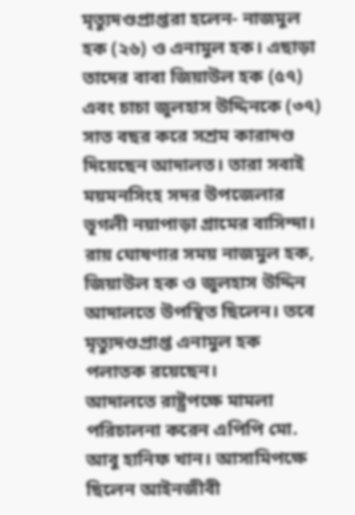মৃত্যুদণ্ডপ্রাপ্তরা হলেন- নাজমুল হক (২৬) ও এনামুল হক। এছাড়া তাদের বাবা জিয়াউল হক (৫৭) এবং চাচা জুলহাস উদ্দিনকে (৩৭) সাত বছর করে সশ্রম কারাদণ্ড দিয়েছেন আদালত। তারা সবাই ময়মনসিংহ সদর উপজেলার ভূগলী নয়াপাড়া গ্রামের বাসিন্দা।
রায় ঘোষণার সময় নাজমুল হক, জিয়াউল হক ও জুলহাস উদ্দিন আদালতে উপস্থিত ছিলেন। তবে মৃত্যুদণ্ডপ্রাপ্ত এনামুল হক পলাতক রয়েছেন।
আদালতে রাষ্ট্রপক্ষে মামলা পরিচালনা করেন এপিপি মো. আবু হানিফ খান। আসামিপক্ষে ছিলেন আইনজীবী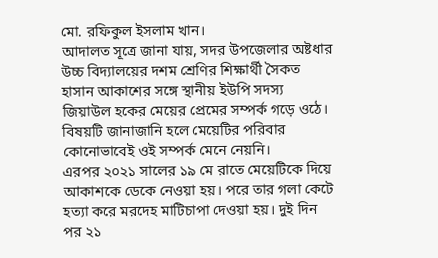মো. রফিকুল ইসলাম খান।
আদালত সূত্রে জানা যায়, সদর উপজেলার অষ্টধার উচ্চ বিদ্যালয়ের দশম শ্রেণির শিক্ষার্থী সৈকত হাসান আকাশের সঙ্গে স্থানীয় ইউপি সদস্য জিয়াউল হকের মেয়ের প্রেমের সম্পর্ক গড়ে ওঠে। বিষয়টি জানাজানি হলে মেয়েটির পরিবার কোনোভাবেই ওই সম্পর্ক মেনে নেয়নি।
এরপর ২০২১ সালের ১৯ মে রাতে মেয়েটিকে দিয়ে আকাশকে ডেকে নেওয়া হয়। পরে তার গলা কেটে হত্যা করে মরদেহ মাটিচাপা দেওয়া হয়। দুই দিন পর ২১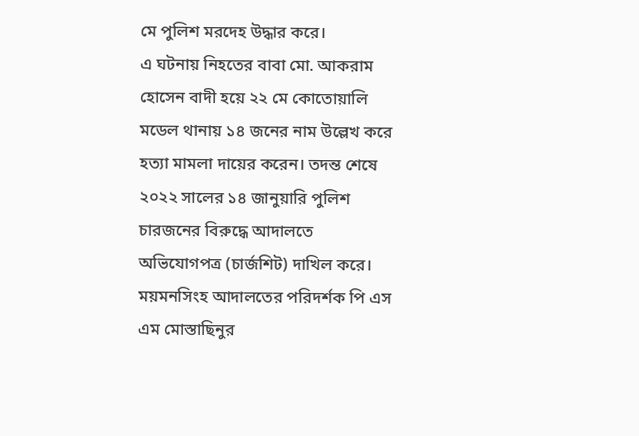মে পুলিশ মরদেহ উদ্ধার করে।
এ ঘটনায় নিহতের বাবা মো. আকরাম হোসেন বাদী হয়ে ২২ মে কোতোয়ালি মডেল থানায় ১৪ জনের নাম উল্লেখ করে হত্যা মামলা দায়ের করেন। তদন্ত শেষে ২০২২ সালের ১৪ জানুয়ারি পুলিশ চারজনের বিরুদ্ধে আদালতে অভিযোগপত্র (চার্জশিট) দাখিল করে।
ময়মনসিংহ আদালতের পরিদর্শক পি এস এম মোস্তাছিনুর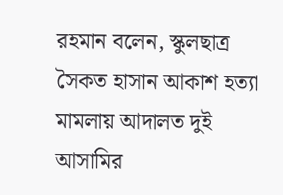রহমান বলেন, স্কুলছাত্র সৈকত হাসান আকাশ হত্যা মামলায় আদালত দুই আসামির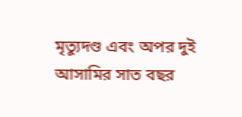মৃত্যুদণ্ড এবং অপর দুই আসামির সাত বছর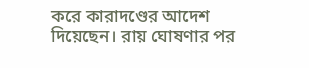করে কারাদণ্ডের আদেশ দিয়েছেন। রায় ঘোষণার পর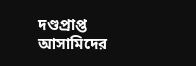দণ্ডপ্রাপ্ত আসামিদের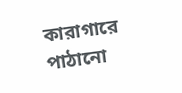কারাগারে পাঠানো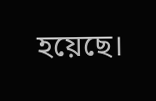হয়েছে।